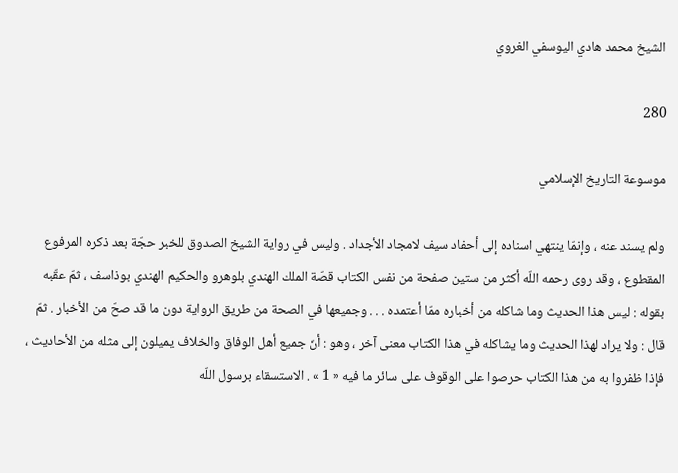الشيخ محمد هادي اليوسفي الغروي

280

موسوعة التاريخ الإسلامي

ولم يسند عنه ، وإنمّا ينتهي اسناده إلى أحفاد سيف لامجاد الأجداد . وليس في رواية الشيخ الصدوق للخبر حجّة بعد ذكره المرفوع المقطوع ، وقد روى رحمه اللّه أكثر من ستين صفحة من نفس الكتاب قصّة الملك الهندي بلوهرو والحكيم الهندي بوذاسف ، ثمّ عقّبه بقوله : ليس هذا الحديث وما شاكله من أخباره ممّا أعتمده . . . وجميعها في الصحة من طريق الرواية دون ما قد صحّ من الأخبار . ثمّ قال : ولا يراد لهذا الحديث وما يشاكله في هذا الكتاب معنى آخر ، وهو : أنّ جميع أهل الوفاق والخلاف يميلون إلى مثله من الأحاديث ، فإذا ظفروا به من هذا الكتاب حرصوا على الوقوف على سائر ما فيه « 1 » . الاستسقاء برسول اللّه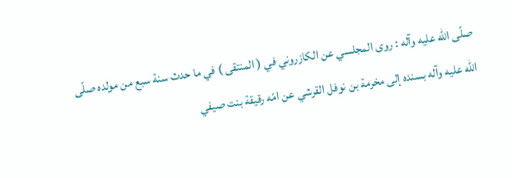صلّى اللّه عليه وآله : روى المجلسي عن الكازروني في ( المنتقى ) في ما حدث سنة سبع من مولده صلّى اللّه عليه وآله بسنده إلى مخرمة بن نوفل القرشي عن امّه رقيقة بنت صيفي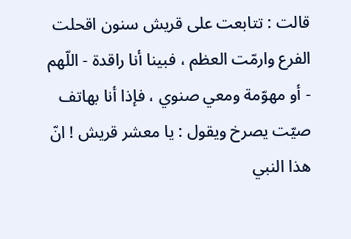قالت : تتابعت على قريش سنون اقحلت الفرع وارمّت العظم ، فبينا أنا راقدة - اللّهم - أو مهوّمة ومعي صنوي ، فإذا أنا بهاتف صيّت يصرخ ويقول : يا معشر قريش ! انّ هذا النبي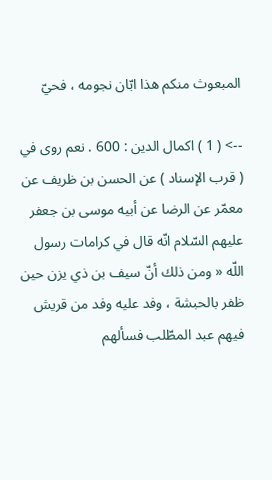المبعوث منكم هذا ابّان نجومه ، فحيّ

--> ( 1 ) اكمال الدين : 600 . نعم روى في ( قرب الإسناد ) عن الحسن بن ظريف عن معمّر عن الرضا عن أبيه موسى بن جعفر عليهم السّلام انّه قال في كرامات رسول اللّه « ومن ذلك أنّ سيف بن ذي يزن حين ظفر بالحبشة ، وفد عليه وفد من قريش فيهم عبد المطّلب فسألهم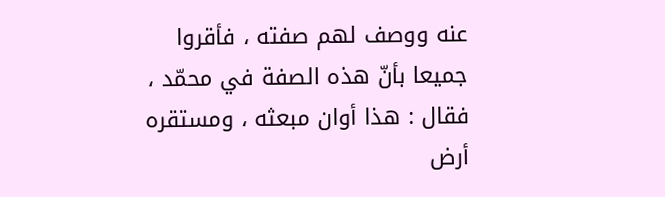عنه ووصف لهم صفته ، فأقروا جميعا بأنّ هذه الصفة في محمّد ، فقال : هذا أوان مبعثه ، ومستقره أرض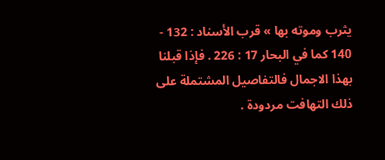يثرب وموته بها » قرب الأسناد : 132 - 140 كما في البحار 17 : 226 . فإذا قبلنا بهذا الاجمال فالتفاصيل المشتملة على ذلك التهافت مردودة .